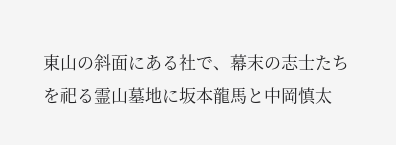東山の斜面にある社で、幕末の志士たちを祀る霊山墓地に坂本龍馬と中岡慎太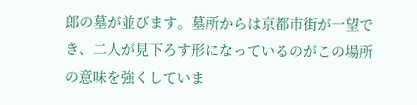郎の墓が並びます。墓所からは京都市街が一望でき、二人が見下ろす形になっているのがこの場所の意味を強くしていま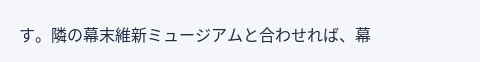す。隣の幕末維新ミュージアムと合わせれば、幕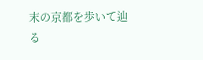末の京都を歩いて辿る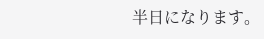半日になります。